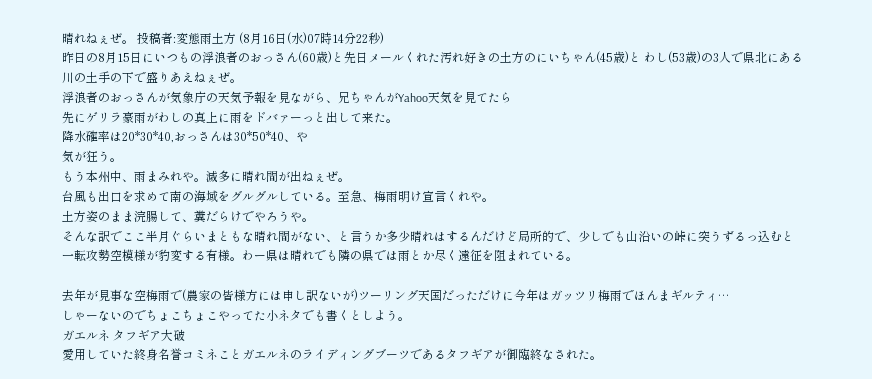晴れねぇぜ。 投稿者:変態雨土方 (8月16日(水)07時14分22秒)
昨日の8月15日にいつもの浮浪者のおっさん(60歳)と先日メールくれた汚れ好きの土方のにいちゃん(45歳)と わし(53歳)の3人で県北にある川の土手の下で盛りあえねぇぜ。
浮浪者のおっさんが気象庁の天気予報を見ながら、兄ちゃんがYahoo天気を見てたら
先にゲリラ豪雨がわしの真上に雨をドバァーっと出して来た。
降水確率は20*30*40,おっさんは30*50*40、や
気が狂う。
もう本州中、雨まみれや。滅多に晴れ間が出ねぇぜ。
台風も出口を求めて南の海域をグルグルしている。至急、梅雨明け宣言くれや。
土方姿のまま浣腸して、糞だらけでやろうや。
そんな訳でここ半月ぐらいまともな晴れ間がない、と言うか多少晴れはするんだけど局所的で、少しでも山沿いの峠に突うずるっ込むと一転攻勢空模様が豹変する有様。わー県は晴れでも隣の県では雨とか尽く遠征を阻まれている。

去年が見事な空梅雨で(農家の皆様方には申し訳ないが)ツーリング天国だっただけに今年はガッツリ梅雨でほんまギルティ…
しゃーないのでちょこちょこやってた小ネタでも書くとしよう。
ガエルネ タフギア大破
愛用していた終身名誉コミネことガエルネのライディングブーツであるタフギアが御臨終なされた。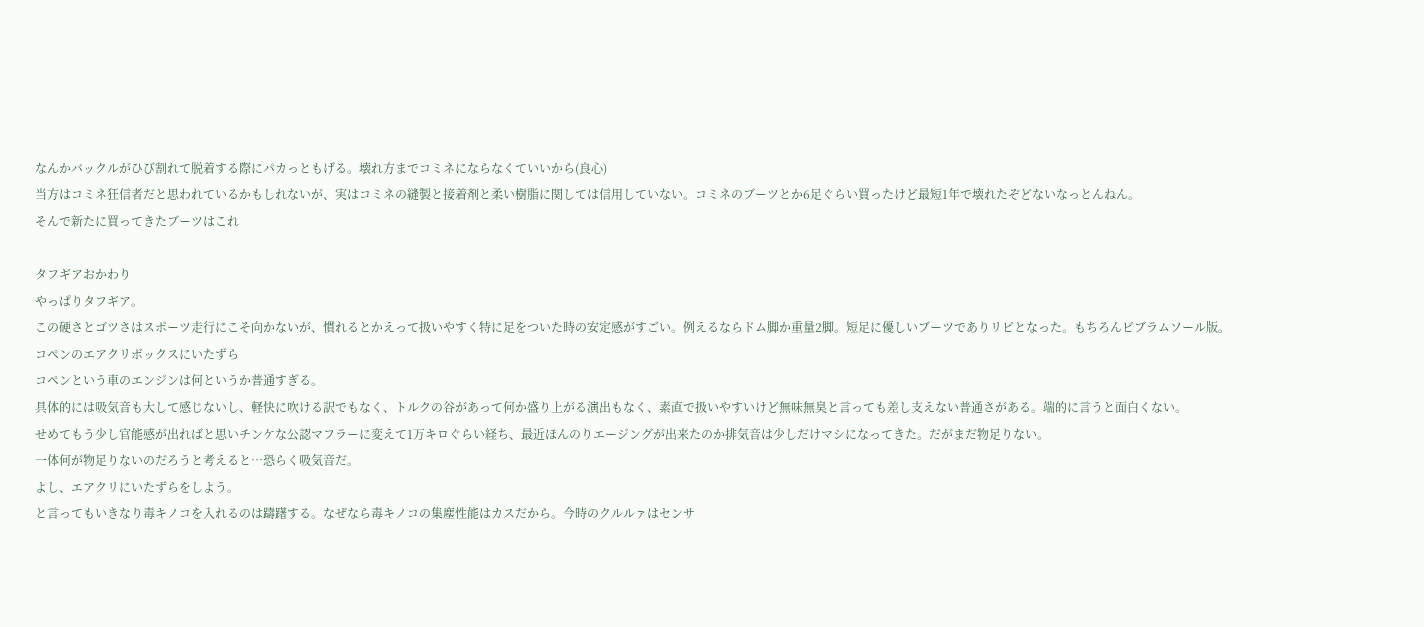なんかバックルがひび割れて脱着する際にパカっともげる。壊れ方までコミネにならなくていいから(良心)
当方はコミネ狂信者だと思われているかもしれないが、実はコミネの縫製と接着剤と柔い樹脂に関しては信用していない。コミネのブーツとか6足ぐらい買ったけど最短1年で壊れたぞどないなっとんねん。
そんで新たに買ってきたブーツはこれ

タフギアおかわり
やっぱりタフギア。
この硬さとゴツさはスポーツ走行にこそ向かないが、慣れるとかえって扱いやすく特に足をついた時の安定感がすごい。例えるならドム脚か重量2脚。短足に優しいブーツでありリピとなった。もちろんビブラムソール版。
コペンのエアクリボックスにいたずら
コペンという車のエンジンは何というか普通すぎる。
具体的には吸気音も大して感じないし、軽快に吹ける訳でもなく、トルクの谷があって何か盛り上がる演出もなく、素直で扱いやすいけど無味無臭と言っても差し支えない普通さがある。端的に言うと面白くない。
せめてもう少し官能感が出ればと思いチンケな公認マフラーに変えて1万キロぐらい経ち、最近ほんのりエージングが出来たのか排気音は少しだけマシになってきた。だがまだ物足りない。
一体何が物足りないのだろうと考えると…恐らく吸気音だ。
よし、エアクリにいたずらをしよう。
と言ってもいきなり毒キノコを入れるのは躊躇する。なぜなら毒キノコの集塵性能はカスだから。今時のクルルァはセンサ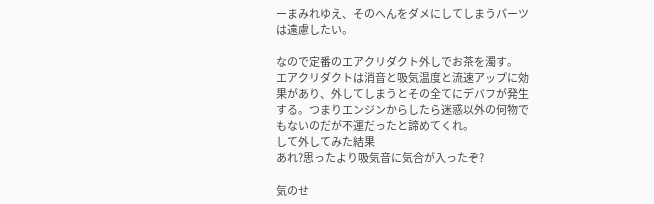ーまみれゆえ、そのへんをダメにしてしまうパーツは遠慮したい。

なので定番のエアクリダクト外しでお茶を濁す。
エアクリダクトは消音と吸気温度と流速アップに効果があり、外してしまうとその全てにデバフが発生する。つまりエンジンからしたら迷惑以外の何物でもないのだが不運だったと諦めてくれ。
して外してみた結果
あれ?思ったより吸気音に気合が入ったぞ?

気のせ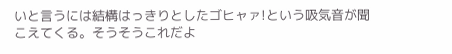いと言うには結構はっきりとしたゴヒャァ!という吸気音が聞こえてくる。そうそうこれだよ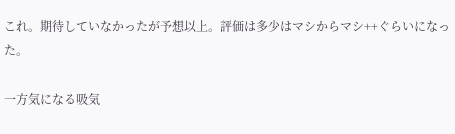これ。期待していなかったが予想以上。評価は多少はマシからマシ++ぐらいになった。

一方気になる吸気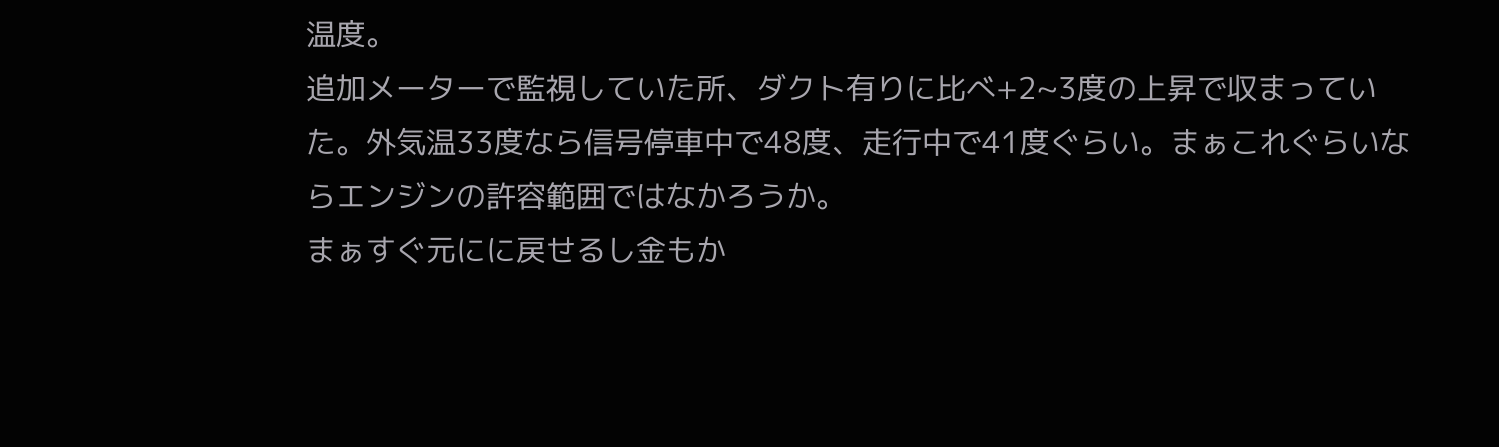温度。
追加メーターで監視していた所、ダクト有りに比べ+2~3度の上昇で収まっていた。外気温33度なら信号停車中で48度、走行中で41度ぐらい。まぁこれぐらいならエンジンの許容範囲ではなかろうか。
まぁすぐ元にに戻せるし金もか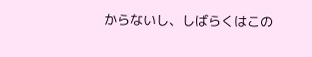からないし、しばらくはこの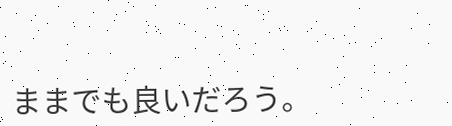ままでも良いだろう。